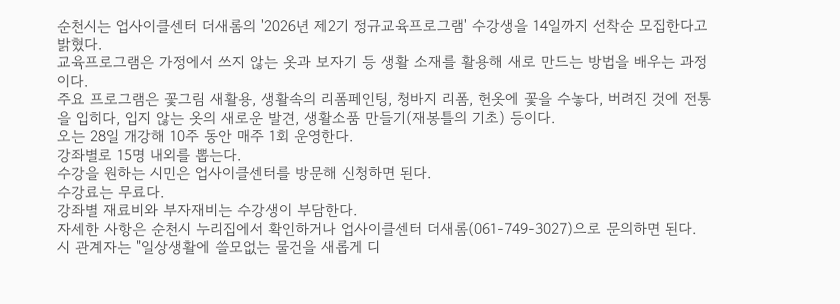순천시는 업사이클센터 더새롬의 '2026년 제2기 정규교육프로그램' 수강생을 14일까지 선착순 모집한다고 밝혔다.
교육프로그램은 가정에서 쓰지 않는 옷과 보자기 등 생활 소재를 활용해 새로 만드는 방법을 배우는 과정이다.
주요 프로그램은 꽃그림 새활용, 생활속의 리폼페인팅, 청바지 리폼, 헌옷에 꽃을 수놓다, 버려진 것에 전통을 입히다, 입지 않는 옷의 새로운 발견, 생활소품 만들기(재봉틀의 기초) 등이다.
오는 28일 개강해 10주 동안 매주 1회 운영한다.
강좌별로 15명 내외를 뽑는다.
수강을 원하는 시민은 업사이클센터를 방문해 신청하면 된다.
수강료는 무료다.
강좌별 재료비와 부자재비는 수강생이 부담한다.
자세한 사항은 순천시 누리집에서 확인하거나 업사이클센터 더새롬(061-749-3027)으로 문의하면 된다.
시 관계자는 "일상생활에 쓸모없는 물건을 새롭게 디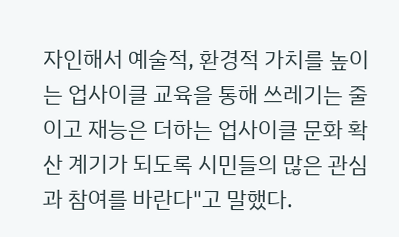자인해서 예술적, 환경적 가치를 높이는 업사이클 교육을 통해 쓰레기는 줄이고 재능은 더하는 업사이클 문화 확산 계기가 되도록 시민들의 많은 관심과 참여를 바란다"고 말했다.